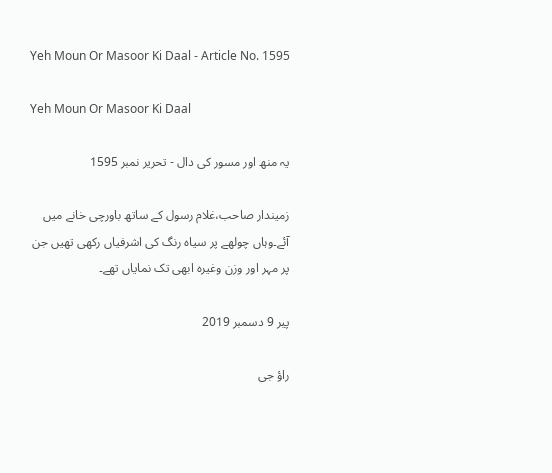Yeh Moun Or Masoor Ki Daal - Article No. 1595

Yeh Moun Or Masoor Ki Daal

یہ منھ اور مسور کی دال - تحریر نمبر 1595

زمیندار صاحب،غلام رسول کے ساتھ باورچی خانے میں آئے۔وہاں چولھے پر سیاہ رنگ کی اشرفیاں رکھی تھیں جن پر مہر اور وزن وغیرہ ابھی تک نمایاں تھے۔

پیر 9 دسمبر 2019

راؤ جی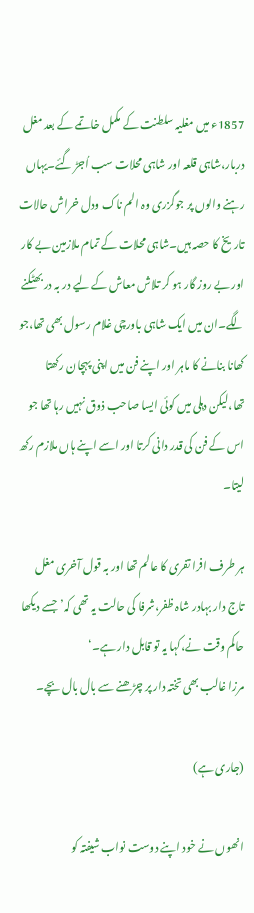1857ء میں مغلیہ سلطنت کے مکمل خاتمے کے بعد مغل دربار،شاہی قلعہ اور شاہی محلات سب اُجڑ گئے۔یہاں رہنے والوں پر جوگزری وہ الم ناک ودل خراش حالات تاریخ کا حصہ ہیں۔شاہی محلات کے تمام ملازمین بے کار اور بے روز گار ہو کر تلاش معاش کے لیے در بہ در بھٹکنے لگے۔ان میں ایک شاہی باورچی غلام رسول بھی تھا،جو کھانا بنانے کا ماہر اور اپنے فن میں اپنی پہچان رکھتا تھا،لیکن دہلی میں کوئی ایسا صاحب ذوق نہیں رہا تھا جو اس کے فن کی قدر دانی کرتا اور اسے اپنے ہاں ملازم رکھ لیتا۔

ہر طرف افرا تفری کا عالم تھا اور بہ قول آخری مغل تاج دار بہادر شاہ ظفر،شرفا کی حالت یہ تھی کہ’جسے دیکھا حاکم وقت نے،کہا یہ تو قابل دار ہے۔‘
مرزا غالب بھی تختہ دار پر چڑھنے سے بال بال بچے۔

(جاری ہے)

انھوں نے خود اپنے دوست نواب شیفتہ کو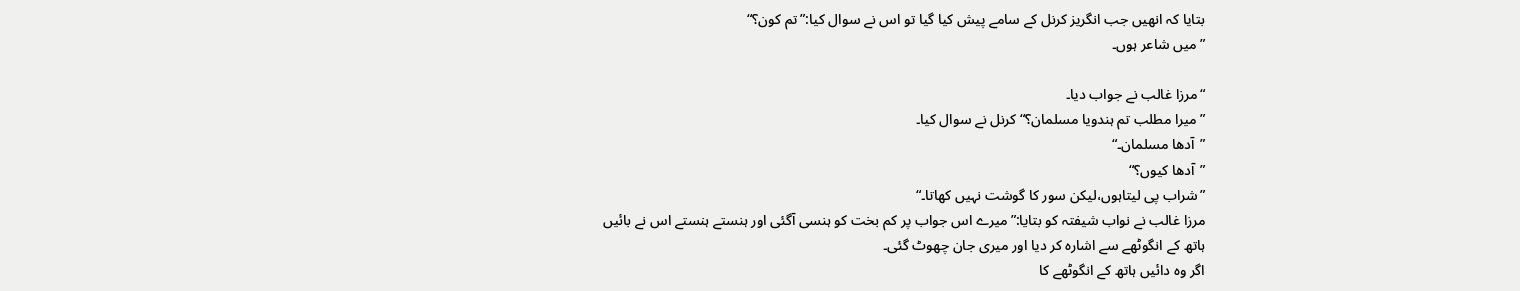بتایا کہ انھیں جب انگریز کرنل کے سامے پیش کیا گیا تو اس نے سوال کیا:”تم کون؟“
”میں شاعر ہوں۔

“مرزا غالب نے جواب دیا۔
”میرا مطلب تم ہندویا مسلمان؟“کرنل نے سوال کیا۔
”آدھا مسلمان۔“
”آدھا کیوں؟“
”شراب پی لیتاہوں،لیکن سور کا گوشت نہیں کھاتا۔“
مرزا غالب نے نواب شیفتہ کو بتایا:”میرے اس جواب پر کم بخت کو ہنسی آگئی اور ہنستے ہنستے اس نے بائیں ہاتھ کے انگوٹھے سے اشارہ کر دیا اور میری جان چھوٹ گئی۔
اگر وہ دائیں ہاتھ کے انگوٹھے کا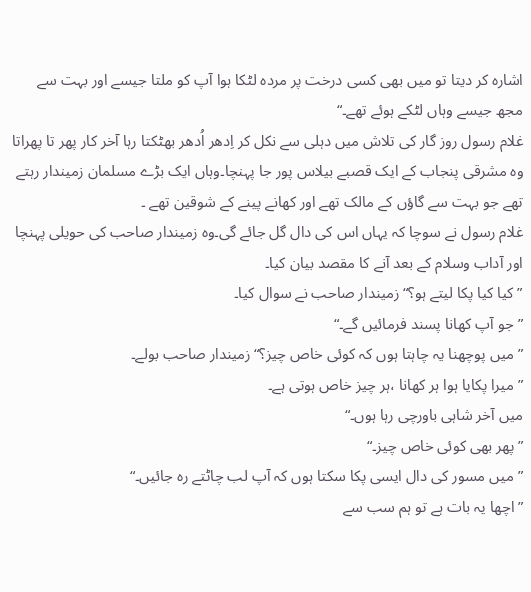اشارہ کر دیتا تو میں بھی کسی درخت پر مردہ لٹکا ہوا آپ کو ملتا جیسے اور بہت سے مجھ جیسے وہاں لٹکے ہوئے تھے۔“
غلام رسول روز گار کی تلاش میں دہلی سے نکل کر اِدھر اُدھر بھٹکتا رہا آخر کار پھر تا پھراتا وہ مشرقی پنجاب کے ایک قصبے بیلاس پور جا پہنچا۔وہاں ایک بڑے مسلمان زمیندار رہتے تھے جو بہت سے گاؤں کے مالک تھے اور کھانے پینے کے شوقین تھے ۔
غلام رسول نے سوچا کہ یہاں اس کی دال گل جائے گی۔وہ زمیندار صاحب کی حویلی پہنچا اور آداب وسلام کے بعد آنے کا مقصد بیان کیا۔
”کیا کیا پکا لیتے ہو؟“زمیندار صاحب نے سوال کیا۔
”جو آپ کھانا پسند فرمائیں گے۔“
”میں پوچھنا یہ چاہتا ہوں کہ کوئی خاص چیز؟“زمیندار صاحب بولے۔
”میرا پکایا ہوا ہر کھانا ،ہر چیز خاص ہوتی ہے۔
میں آخر شاہی باورچی رہا ہوں۔“
”پھر بھی کوئی خاص چیز۔“
”میں مسور کی دال ایسی پکا سکتا ہوں کہ آپ لب چاٹتے رہ جائیں۔“
”اچھا یہ بات ہے تو ہم سب سے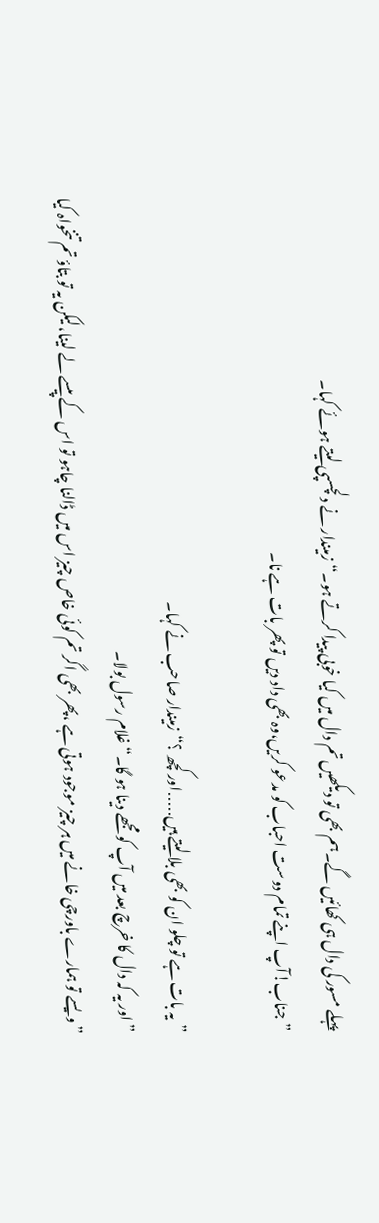پہلے مسور کی دال ہی کھائیں گے۔ہم بھی تو دیکھیں تم دال میں کیا خوبی پیدا کرتے ہو۔“زمیندار نے دلچسپی لیتے ہوئے کہا۔
”جناب!آپ اپنے تمام دوست احباب کو مدعو کریں،وہ بھی داد دیں تو پھر بات ہے نا۔

”یہ بات ہے تو چلو ان کو بھی بلا لیتے ہیں․․․․․اور کچھ ؟“زمیندار صاحب نے کہا۔
”اور یہ کہ دال کا خرچ بعد میں آپ کو مجھے دینا ہو گا۔“غلام رسول بولا۔
”ویسے تو ہمارے باورچی خانے میں ہر چیز موجود ہوتی ہے ،پھر بھی اگر تم کوئی خاص چیز اس میں ڈالنا چاہو تو اس کے پیسے لے لینا،لیکن یہ تو بتاؤ تم تنخواہ کیا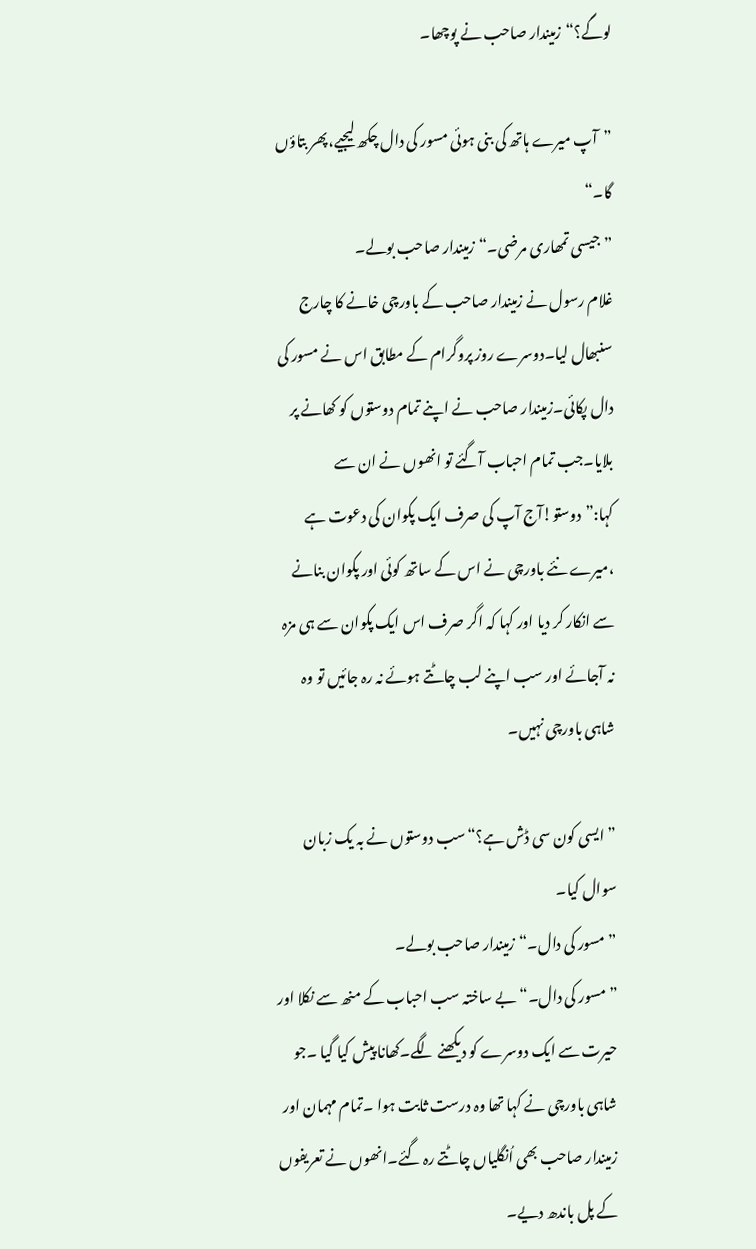لوگے؟“زمیندار صاحب نے پوچھا۔

”آپ میرے ہاتھ کی بنی ہوئی مسور کی دال چکھ لیجیے،پھر بتاؤں گا۔“
”جیسی تمھاری مرضی۔“زمیندار صاحب بولے۔
غلام رسول نے زمیندار صاحب کے باورچی خانے کا چارج سنبھال لیا۔دوسرے روز پروگرام کے مطابق اس نے مسور کی دال پکائی۔زمیندار صاحب نے اپنے تمام دوستوں کو کھانے پر بلایا۔جب تمام احباب آگئے تو انھوں نے ان سے کہا:”دوستو!آج آپ کی صرف ایک پکوان کی دعوت ہے ،میرے نئے باورچی نے اس کے ساتھ کوئی اور پکوان بنانے سے انکار کر دیا اور کہا کہ اگر صرف اس ایک پکوان سے ہی مزہ نہ آجائے اور سب اپنے لب چاٹتے ہوئے نہ رہ جائیں تو وہ شاہی باورچی نہیں۔

”ایسی کون سی ڈش ہے؟“سب دوستوں نے بہ یک زبان سوال کیا۔
”مسور کی دال۔“زمیندار صاحب بولے۔
”مسور کی دال۔“بے ساختہ سب احباب کے منھ سے نکلا اور حیرت سے ایک دوسرے کو دیکھنے لگے۔کھانا پیش کیا گیا ۔جو شاہی باورچی نے کہا تھا وہ درست ثابت ہوا ۔تمام مہمان اور زمیندار صاحب بھی اُنگلیاں چاٹتے رہ گئے۔انھوں نے تعریفوں کے پل باندھ دیے۔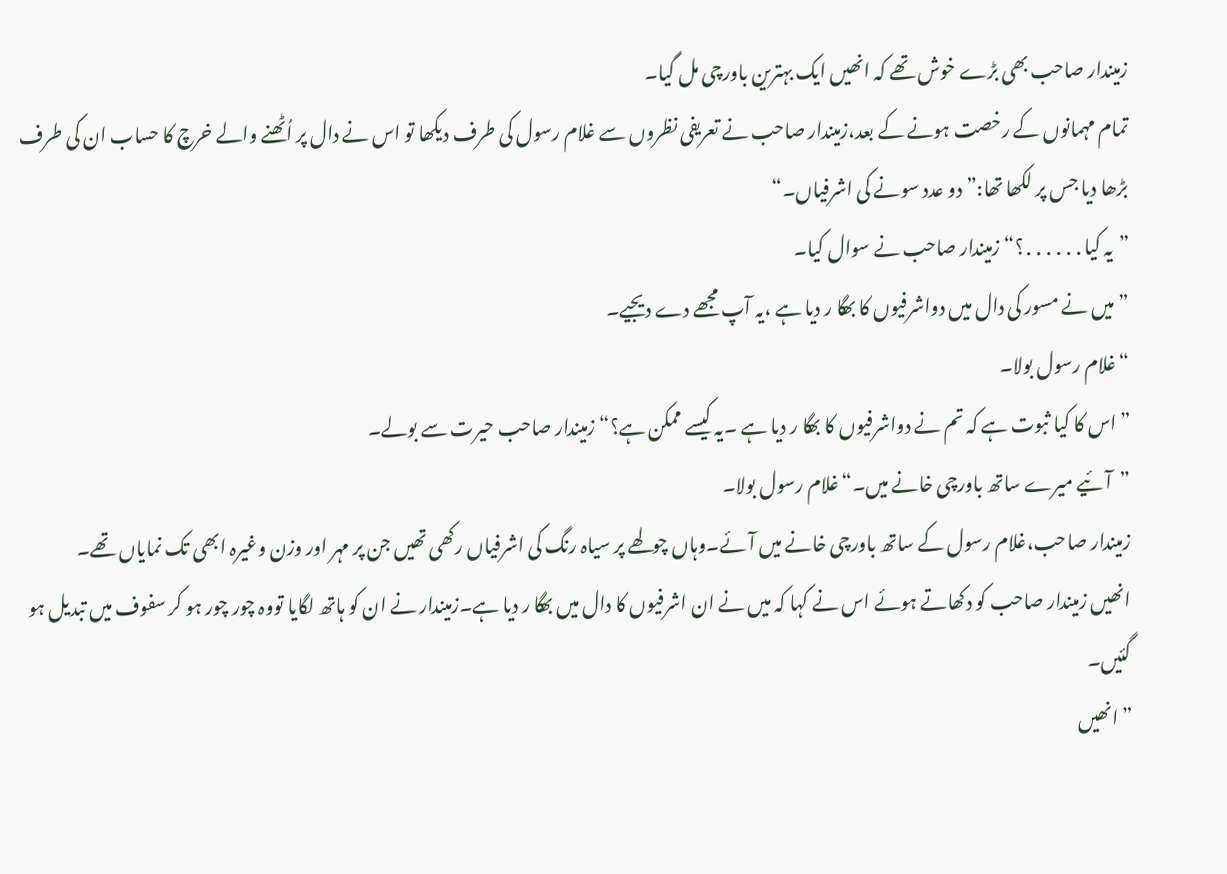زمیندار صاحب بھی بڑے خوش تھے کہ انھیں ایک بہترین باورچی مل گیا۔
تمام مہمانوں کے رخصت ہونے کے بعد،زمیندار صاحب نے تعریفی نظروں سے غلام رسول کی طرف دیکھا تو اس نے دال پر اُٹھنے والے خرچ کا حساب ان کی طرف بڑھا دیا جس پر لکھا تھا:”دو عدد سونے کی اشرفیاں۔“
”یہ کیا․․․․․․؟“زمیندار صاحب نے سوال کیا۔
”میں نے مسور کی دال میں دواشرفیوں کا بھگا ر دیا ہے ،یہ آپ مجھے دے دیجیے۔
“غلام رسول بولا۔
”اس کا کیا ثبوت ہے کہ تم نے دواشرفیوں کا بھگا ر دیا ہے ۔یہ کیسے ممکن ہے؟“زمیندار صاحب حیرت سے بولے۔
”آئیے میرے ساتھ باورچی خانے میں۔“غلام رسول بولا۔
زمیندار صاحب،غلام رسول کے ساتھ باورچی خانے میں آئے۔وہاں چولھے پر سیاہ رنگ کی اشرفیاں رکھی تھیں جن پر مہر اور وزن وغیرہ ابھی تک نمایاں تھے۔
انھیں زمیندار صاحب کو دکھاتے ہوئے اس نے کہا کہ میں نے ان اشرفیوں کا دال میں بھگا ر دیا ہے۔زمیندار نے ان کو ہاتھ لگایا تووہ چور چور ہو کر سفوف میں تبدیل ہو گئیں۔
”انھیں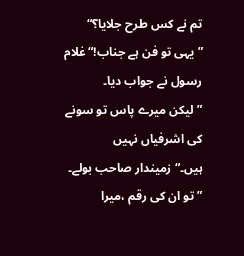تم نے کس طرح جلایا؟“
”یہی تو فن ہے جناب!“غلام رسول نے جواب دیا۔
”لیکن میرے پاس تو سونے کی اشرفیاں نہیں ہیں۔“زمیندار صاحب بولے۔
”تو ان کی رقم ،میرا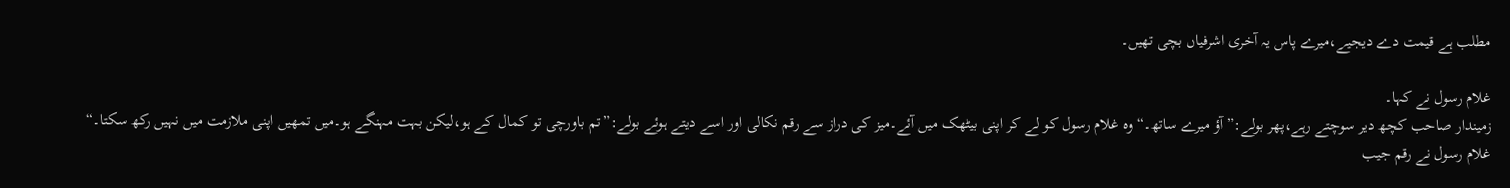مطلب ہے قیمت دے دیجیے،میرے پاس یہ آخری اشرفیاں بچی تھیں۔

غلام رسول نے کہا۔
زمیندار صاحب کچھ دیر سوچتے رہے،پھر بولے:”آؤ میرے ساتھ۔“وہ غلام رسول کو لے کر اپنی بیٹھک میں آئے۔میز کی دراز سے رقم نکالی اور اسے دیتے ہوئے بولے:”تم باورچی تو کمال کے ہو،لیکن بہت مہنگے ہو۔میں تمھیں اپنی ملازمت میں نہیں رکھ سکتا۔“
غلام رسول نے رقم جیب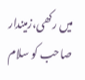میں رکھی،زمیندار صاحب کو سلام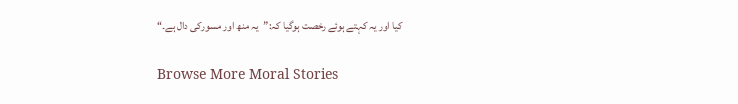کیا اور یہ کہتے ہوئے رخصت ہوگیا کہ:”یہ منھ اور مسورکی دال ہے۔“

Browse More Moral Stories